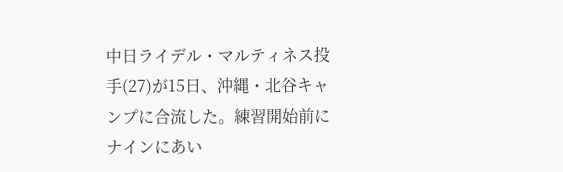中日ライデル・マルティネス投手(27)が15日、沖縄・北谷キャンプに合流した。練習開始前にナインにあい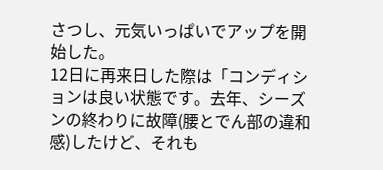さつし、元気いっぱいでアップを開始した。
12日に再来日した際は「コンディションは良い状態です。去年、シーズンの終わりに故障(腰とでん部の違和感)したけど、それも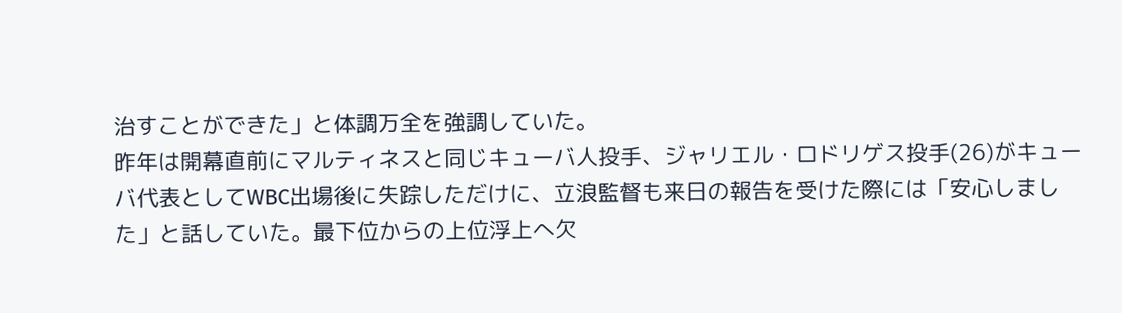治すことができた」と体調万全を強調していた。
昨年は開幕直前にマルティネスと同じキューバ人投手、ジャリエル・ロドリゲス投手(26)がキューバ代表としてWBC出場後に失踪しただけに、立浪監督も来日の報告を受けた際には「安心しました」と話していた。最下位からの上位浮上へ欠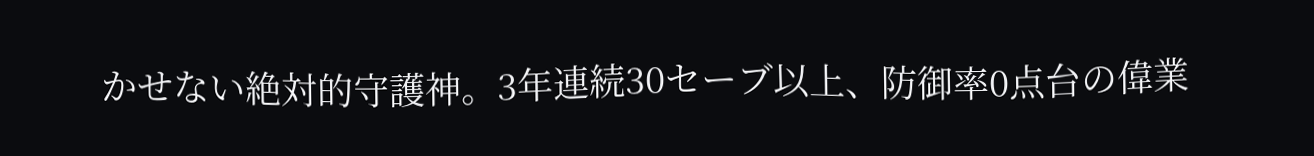かせない絶対的守護神。3年連続30セーブ以上、防御率0点台の偉業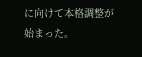に向けて本格調整が始まった。